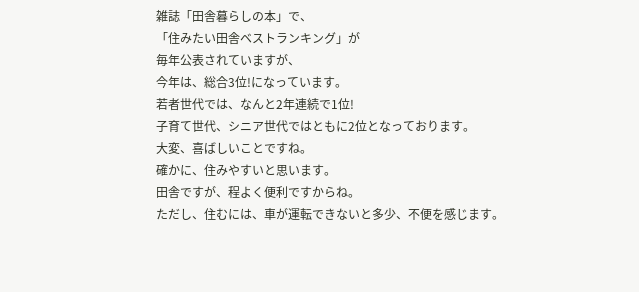雑誌「田舎暮らしの本」で、
「住みたい田舎ベストランキング」が
毎年公表されていますが、
今年は、総合3位!になっています。
若者世代では、なんと2年連続で1位!
子育て世代、シニア世代ではともに2位となっております。
大変、喜ばしいことですね。
確かに、住みやすいと思います。
田舎ですが、程よく便利ですからね。
ただし、住むには、車が運転できないと多少、不便を感じます。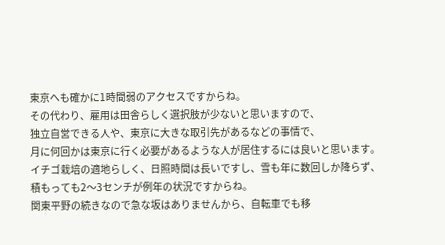東京へも確かに1時間弱のアクセスですからね。
その代わり、雇用は田舎らしく選択肢が少ないと思いますので、
独立自営できる人や、東京に大きな取引先があるなどの事情で、
月に何回かは東京に行く必要があるような人が居住するには良いと思います。
イチゴ栽培の適地らしく、日照時間は長いですし、雪も年に数回しか降らず、
積もっても2〜3センチが例年の状況ですからね。
関東平野の続きなので急な坂はありませんから、自転車でも移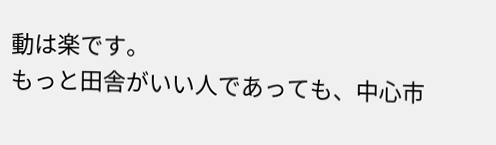動は楽です。
もっと田舎がいい人であっても、中心市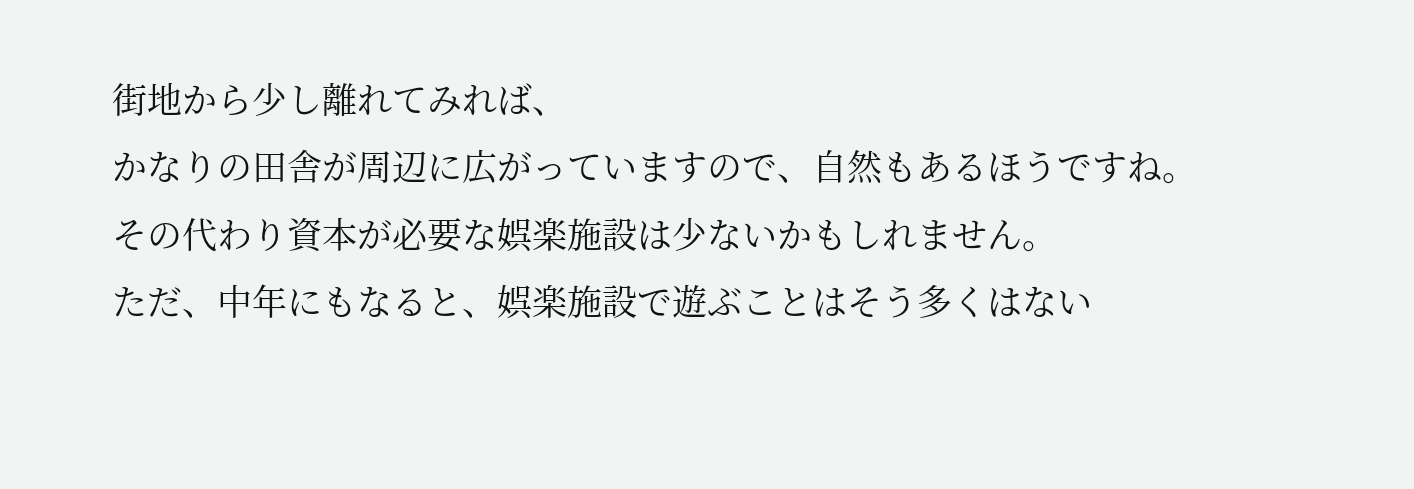街地から少し離れてみれば、
かなりの田舎が周辺に広がっていますので、自然もあるほうですね。
その代わり資本が必要な娯楽施設は少ないかもしれません。
ただ、中年にもなると、娯楽施設で遊ぶことはそう多くはない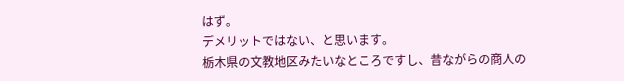はず。
デメリットではない、と思います。
栃木県の文教地区みたいなところですし、昔ながらの商人の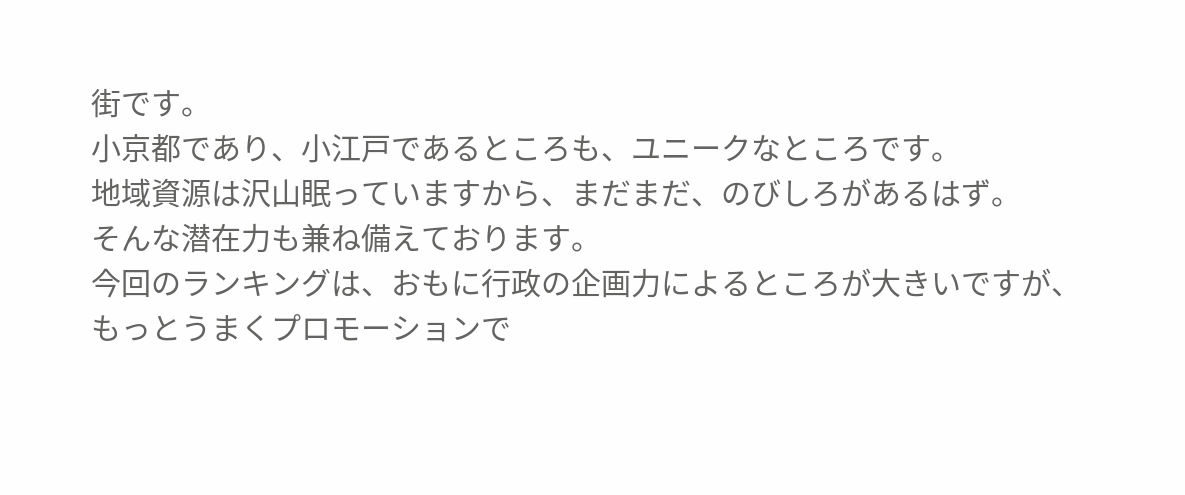街です。
小京都であり、小江戸であるところも、ユニークなところです。
地域資源は沢山眠っていますから、まだまだ、のびしろがあるはず。
そんな潜在力も兼ね備えております。
今回のランキングは、おもに行政の企画力によるところが大きいですが、
もっとうまくプロモーションで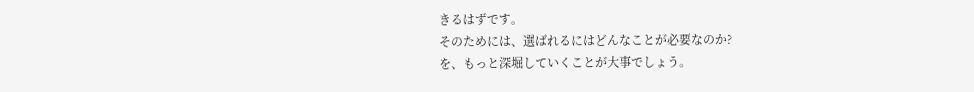きるはずです。
そのためには、選ばれるにはどんなことが必要なのか?
を、もっと深堀していくことが大事でしょう。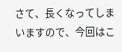さて、長くなってしまいますので、今回はこ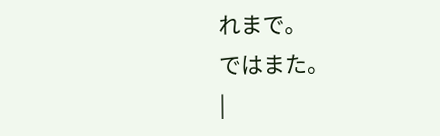れまで。
ではまた。
|